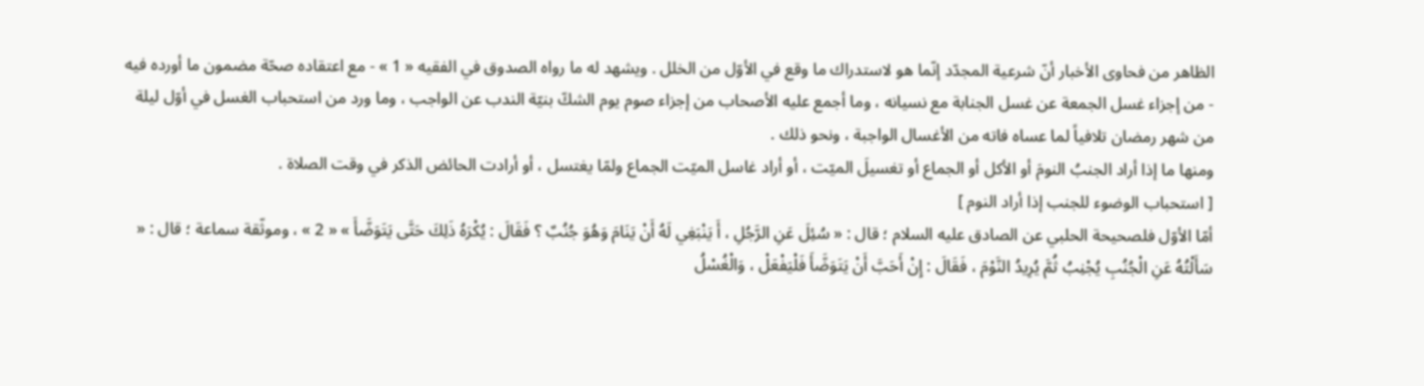الظاهر من فحاوى الأخبار أنّ شرعية المجدّد إنّما هو لاستدراك ما وقع في الأوّل من الخلل . ويشهد له ما رواه الصدوق في الفقيه « 1 » - مع اعتقاده صحّة مضمون ما أورده فيه - من إجزاء غسل الجمعة عن غسل الجنابة مع نسيانه ، وما أجمع عليه الأصحاب من إجزاء صوم يوم الشكّ بنيّة الندب عن الواجب ، وما ورد من استحباب الغسل في أوّل ليلة من شهر رمضان تلافياً لما عساه فاته من الأغسال الواجبة ، ونحو ذلك .
ومنها ما إذا أراد الجنبُ النومَ أو الأكل أو الجماع أو تغسيلَ الميّت ، أو أراد غاسل الميّت الجماع ولمّا يغتسل ، أو أرادت الحائض الذكر في وقت الصلاة .
[ استحباب الوضوء للجنب إذا أراد النوم ]
أمّا الأوّل فلصحيحة الحلبي عن الصادق عليه السلام ؛ قال : « سُئِلَ عَنِ الرَّجُلِ ، أَ يَنْبَغِي لَهُ أَنْ يَنَامَ وَهُوَ جُنُبٌ ؟ فَقَالَ : يُكْرَهُ ذَلِكَ حَتَّى يَتَوَضَّأَ » « 2 » ، وموثّقة سماعة ؛ قال : « سَأَلْتُهُ عَنِ الْجُنُبِ يُجْنِبُ ثُمَّ يُرِيدُ النَّوْمَ ، فَقَالَ : إِنْ أَحَبَّ أَنْ يَتَوَضَّأَ فَلْيَفْعَلْ ، وَالْغُسْلُ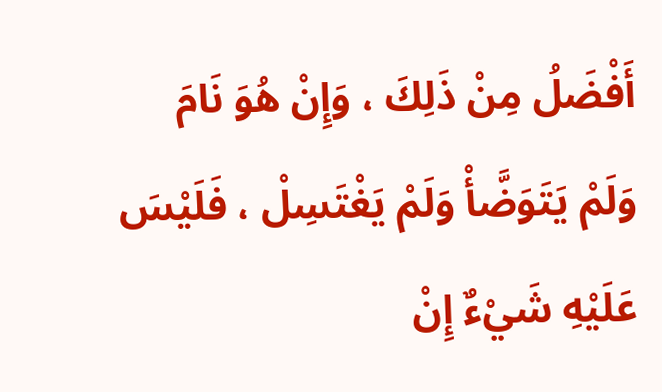أَفْضَلُ مِنْ ذَلِكَ ، وَإِنْ هُوَ نَامَ وَلَمْ يَتَوَضَّأْ وَلَمْ يَغْتَسِلْ ، فَلَيْسَ عَلَيْهِ شَيْءٌ إِنْ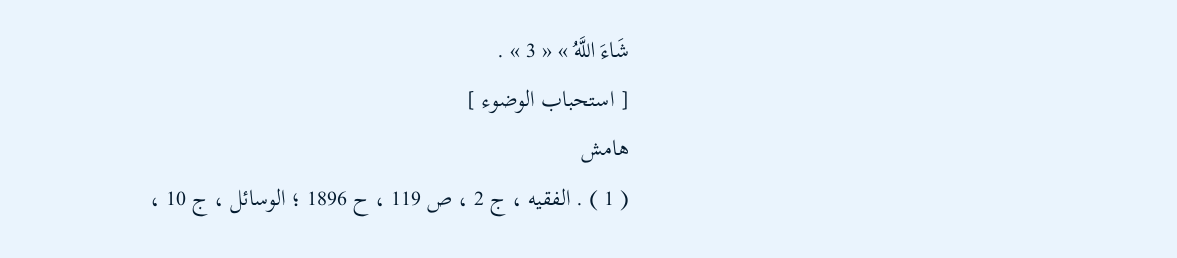شَاءَ اللَّهُ » « 3 » .
[ استحباب الوضوء ]
هامش
( 1 ) . الفقيه ، ج 2 ، ص 119 ، ح 1896 ؛ الوسائل ، ج 10 ،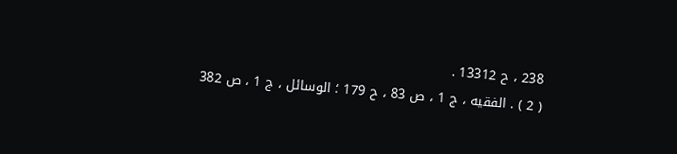238 ، ح 13312 .
( 2 ) . الفقيه ، ج 1 ، ص 83 ، ح 179 ؛ الوسائل ، ج 1 ، ص 382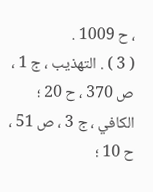، ح 1009 .
( 3 ) . التهذيب ، ج 1 ، ص 370 ، ح 20 ؛ الكافي ، ج 3 ، ص 51 ، ح 10 ؛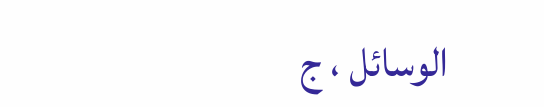الوسائل ، ج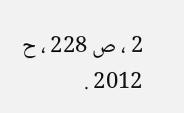2 ، ص 228 ، ح 2012 .